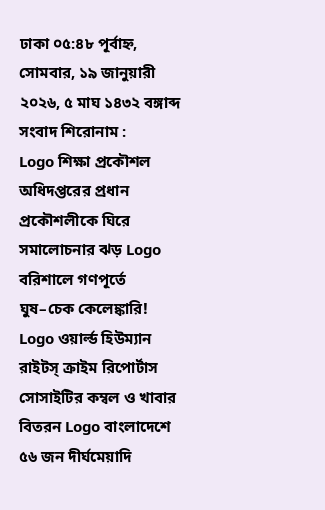ঢাকা ০৫:৪৮ পূর্বাহ্ন, সোমবার, ১৯ জানুয়ারী ২০২৬, ৫ মাঘ ১৪৩২ বঙ্গাব্দ
সংবাদ শিরোনাম :
Logo শিক্ষা প্রকৌশল অধিদপ্তরের প্রধান প্রকৌশলীকে ঘিরে সমালোচনার ঝড় Logo বরিশালে গণপূর্তে ঘুষ–চেক কেলেঙ্কারি! Logo ওয়ার্ল্ড হিউম্যান রাইটস্ ক্রাইম রিপোর্টাস সোসাইটির কম্বল ও খাবার বিতরন Logo বাংলাদেশে ৫৬ জন দীর্ঘমেয়াদি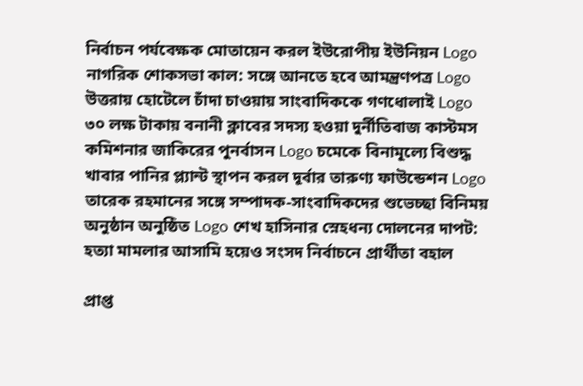নির্বাচন পর্যবেক্ষক মোতায়েন করল ইউরোপীয় ইউনিয়ন Logo নাগরিক শোকসভা কাল: সঙ্গে আনতে হবে আমন্ত্রণপত্র Logo উত্তরায় হোটেলে চাঁদা চাওয়ায় সাংবাদিককে গণধোলাই Logo ৩০ লক্ষ টাকায় বনানী ক্লাবের সদস্য হওয়া দুর্নীতিবাজ কাস্টমস কমিশনার জাকিরের পুনর্বাসন Logo চমেকে বিনামূল্যে বিশুদ্ধ খাবার পানির প্ল্যান্ট স্থাপন করল দূর্বার তারুণ্য ফাউন্ডেশন Logo তারেক রহমানের সঙ্গে সম্পাদক-সাংবাদিকদের শুভেচ্ছা বিনিময় অনুষ্ঠান অনুষ্ঠিত Logo শেখ হাসিনার স্নেহধন্য দোলনের দাপট: হত্যা মামলার আসামি হয়েও সংসদ নির্বাচনে প্রার্থীতা বহাল

প্রাপ্ত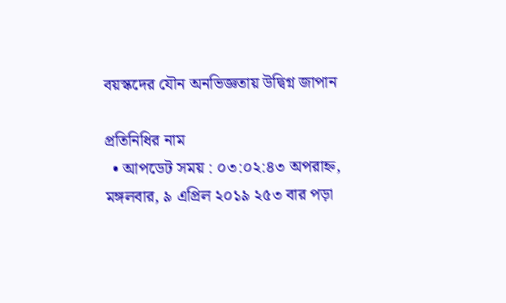বয়স্কদের যৌন অনভিজ্ঞতায় উদ্বিগ্ন জাপান

প্রতিনিধির নাম
  • আপডেট সময় : ০৩:০২:৪৩ অপরাহ্ন, মঙ্গলবার, ৯ এপ্রিল ২০১৯ ২৫৩ বার পড়া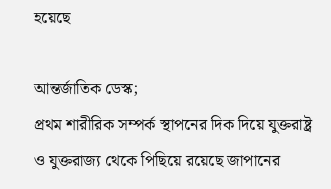হয়েছে

আন্তর্জাতিক ডেস্ক;
প্রথম শারীরিক সম্পর্ক স্থাপনের দিক দিয়ে যুক্তরাষ্ট্র ও যুক্তরাজ্য থেকে পিছিয়ে রয়েছে জাপানের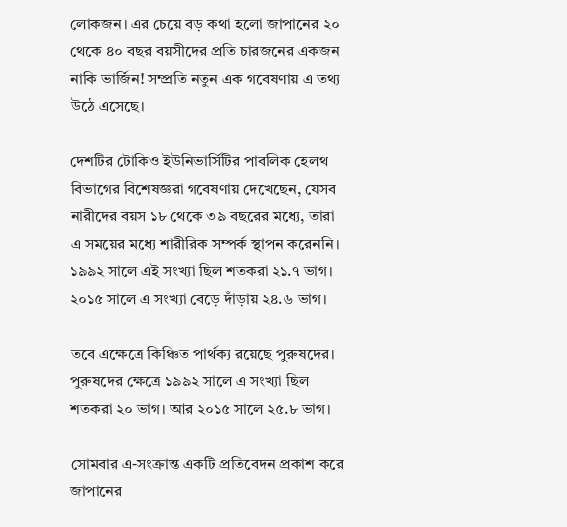লোকজন। এর চেয়ে বড় কথা হলো জাপানের ২০ থেকে ৪০ বছর বয়সীদের প্রতি চারজনের একজন নাকি ভার্জিন! সম্প্রতি নতুন এক গবেষণায় এ তথ্য উঠে এসেছে।

দেশটির টোকিও ইউনিভার্সিটির পাবলিক হেলথ বিভাগের বিশেষজ্ঞরা গবেষণায় দেখেছেন, যেসব নারীদের বয়স ১৮ থেকে ৩৯ বছরের মধ্যে, তারা এ সময়ের মধ্যে শারীরিক সম্পর্ক স্থাপন করেননি। ১৯৯২ সালে এই সংখ্যা ছিল শতকরা ২১.৭ ভাগ। ২০১৫ সালে এ সংখ্যা বেড়ে দাঁড়ায় ২৪.৬ ভাগ।

তবে এক্ষেত্রে কিঞ্চিত পার্থক্য রয়েছে পুরুষদের। পুরুষদের ক্ষেত্রে ১৯৯২ সালে এ সংখ্যা ছিল শতকরা ২০ ভাগ। আর ২০১৫ সালে ২৫.৮ ভাগ।

সোমবার এ-সংক্রান্ত একটি প্রতিবেদন প্রকাশ করে জাপানের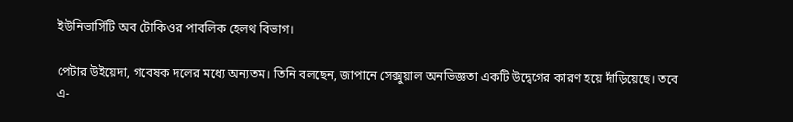ইউনিভার্সিটি অব টোকিওর পাবলিক হেলথ বিভাগ।

পেটার উইয়েদা, গবেষক দলের মধ্যে অন্যতম। তিনি বলছেন, জাপানে সেক্সুয়াল অনভিজ্ঞতা একটি উদ্বেগের কারণ হয়ে দাঁড়িয়েছে। তবে এ-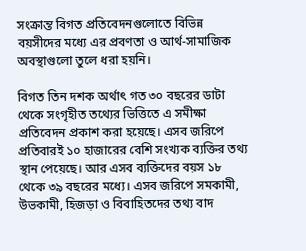সংক্রান্ত বিগত প্রতিবেদনগুলোতে বিভিন্ন বয়সীদের মধ্যে এর প্রবণতা ও আর্থ-সামাজিক অবস্থাগুলো তুলে ধরা হয়নি।

বিগত তিন দশক অর্থাৎ গত ৩০ বছরের ডাটা থেকে সংগৃহীত তথ্যের ভিত্তিতে এ সমীক্ষা প্রতিবেদন প্রকাশ করা হয়েছে। এসব জরিপে প্রতিবারই ১০ হাজারের বেশি সংখ্যক ব্যক্তির তথ্য স্থান পেয়েছে। আর এসব ব্যক্তিদের বয়স ১৮ থেকে ৩৯ বছরের মধ্যে। এসব জরিপে সমকামী, উভকামী, হিজড়া ও বিবাহিতদের তথ্য বাদ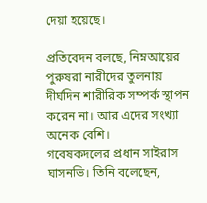দেয়া হয়েছে।

প্রতিবেদন বলছে, নিম্নআয়ের পুরুষরা নারীদের তুলনায় দীর্ঘদিন শারীরিক সম্পর্ক স্থাপন করেন না। আর এদের সংখ্যা অনেক বেশি।
গবেষকদলের প্রধান সাইরাস ঘাসনভি। তিনি বলেছেন,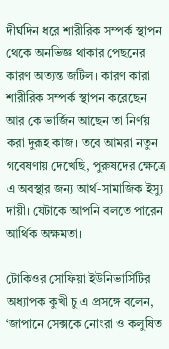দীর্ঘদিন ধরে শারীরিক সম্পর্ক স্থাপন থেকে অনভিজ্ঞ থাকার পেছনের কারণ অত্যন্ত জটিল। কারণ কারা শারীরিক সম্পর্ক স্থাপন করেছেন আর কে ভার্জিন আছেন তা নির্ণয় করা দুরূহ কাজ। তবে আমরা নতুন গবেষণায় দেখেছি, পুরুষদের ক্ষেত্রে এ অবস্থার জন্য আর্থ-সামাজিক ইস্যু দায়ী। যেটাকে আপনি বলতে পারেন আর্থিক অক্ষমতা।

টোকিওর সোফিয়া ইউনিভার্সিটির অধ্যাপক কুখী চু এ প্রসঙ্গে বলেন, ‘জাপানে সেক্সকে নোংরা ও কলুষিত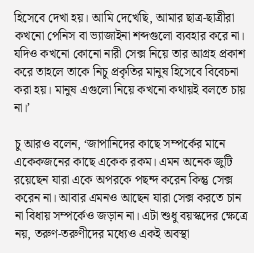হিসেবে দেখা হয়। আমি দেখেছি, আমার ছাত্র-ছাত্রীরা কখনো পেনিস বা ভ্যাজাইনা শব্দগুলো ব্যবহার করে না। যদিও কখনো কোনো নারী সেক্স নিয়ে তার আগ্রহ প্রকাশ করে তাহলে তাকে নিচু প্রকৃতির মানুষ হিসেবে বিবেচনা করা হয়। মানুষ এগুলো নিয়ে কখনো কথায়ই বলতে চায় না।’

চু আরও বলেন, ‘জাপানিদের কাছে সম্পর্কের মানে একেকজনের কাছে একেক রকম। এমন অনেক জুটি রয়েছেন যারা একে অপরকে পছন্দ করেন কিন্তু সেক্স করেন না। আবার এমনও আছেন যারা সেক্স করতে চান না বিধায় সম্পর্কেও জড়ান না। এটা শুধু বয়স্কদের ক্ষেত্রে নয়, তরুণ-তরুণীদের মধ্যেও একই অবস্থা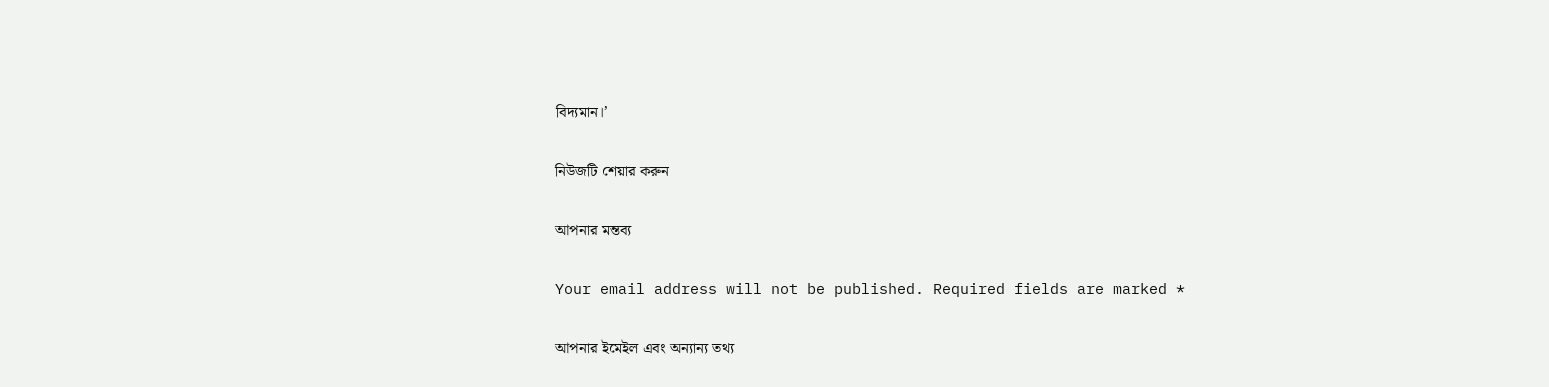বিদ্যমান।’

নিউজটি শেয়ার করুন

আপনার মন্তব্য

Your email address will not be published. Required fields are marked *

আপনার ইমেইল এবং অন্যান্য তথ্য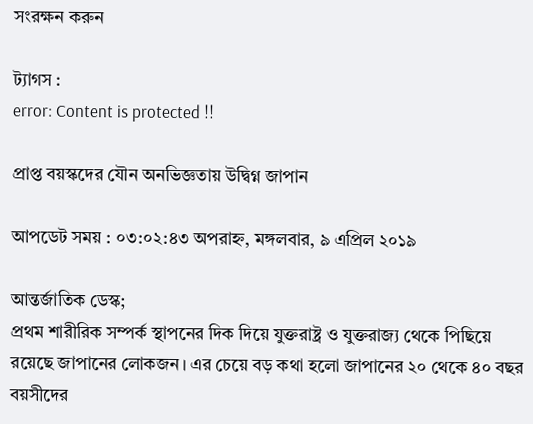সংরক্ষন করুন

ট্যাগস :
error: Content is protected !!

প্রাপ্ত বয়স্কদের যৌন অনভিজ্ঞতায় উদ্বিগ্ন জাপান

আপডেট সময় : ০৩:০২:৪৩ অপরাহ্ন, মঙ্গলবার, ৯ এপ্রিল ২০১৯

আন্তর্জাতিক ডেস্ক;
প্রথম শারীরিক সম্পর্ক স্থাপনের দিক দিয়ে যুক্তরাষ্ট্র ও যুক্তরাজ্য থেকে পিছিয়ে রয়েছে জাপানের লোকজন। এর চেয়ে বড় কথা হলো জাপানের ২০ থেকে ৪০ বছর বয়সীদের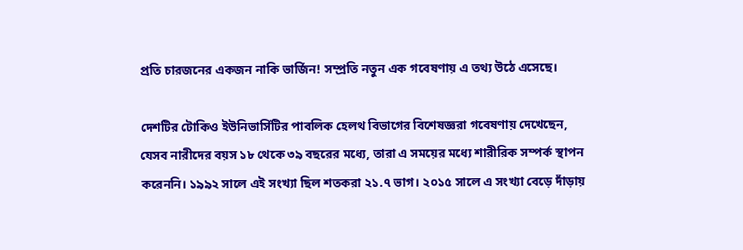প্রতি চারজনের একজন নাকি ভার্জিন! সম্প্রতি নতুন এক গবেষণায় এ তথ্য উঠে এসেছে।

দেশটির টোকিও ইউনিভার্সিটির পাবলিক হেলথ বিভাগের বিশেষজ্ঞরা গবেষণায় দেখেছেন, যেসব নারীদের বয়স ১৮ থেকে ৩৯ বছরের মধ্যে, তারা এ সময়ের মধ্যে শারীরিক সম্পর্ক স্থাপন করেননি। ১৯৯২ সালে এই সংখ্যা ছিল শতকরা ২১.৭ ভাগ। ২০১৫ সালে এ সংখ্যা বেড়ে দাঁড়ায়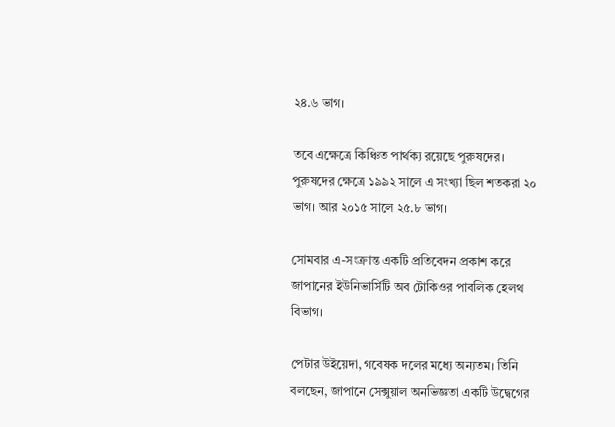২৪.৬ ভাগ।

তবে এক্ষেত্রে কিঞ্চিত পার্থক্য রয়েছে পুরুষদের। পুরুষদের ক্ষেত্রে ১৯৯২ সালে এ সংখ্যা ছিল শতকরা ২০ ভাগ। আর ২০১৫ সালে ২৫.৮ ভাগ।

সোমবার এ-সংক্রান্ত একটি প্রতিবেদন প্রকাশ করে জাপানের ইউনিভার্সিটি অব টোকিওর পাবলিক হেলথ বিভাগ।

পেটার উইয়েদা, গবেষক দলের মধ্যে অন্যতম। তিনি বলছেন, জাপানে সেক্সুয়াল অনভিজ্ঞতা একটি উদ্বেগের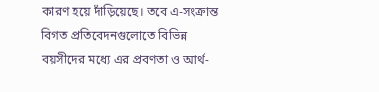কারণ হয়ে দাঁড়িয়েছে। তবে এ-সংক্রান্ত বিগত প্রতিবেদনগুলোতে বিভিন্ন বয়সীদের মধ্যে এর প্রবণতা ও আর্থ-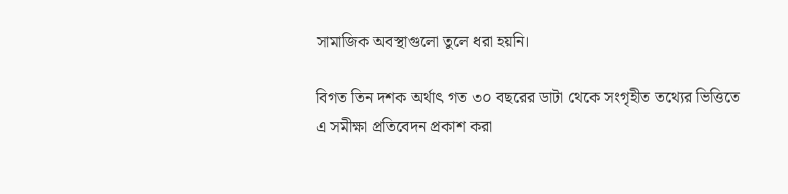সামাজিক অবস্থাগুলো তুলে ধরা হয়নি।

বিগত তিন দশক অর্থাৎ গত ৩০ বছরের ডাটা থেকে সংগৃহীত তথ্যের ভিত্তিতে এ সমীক্ষা প্রতিবেদন প্রকাশ করা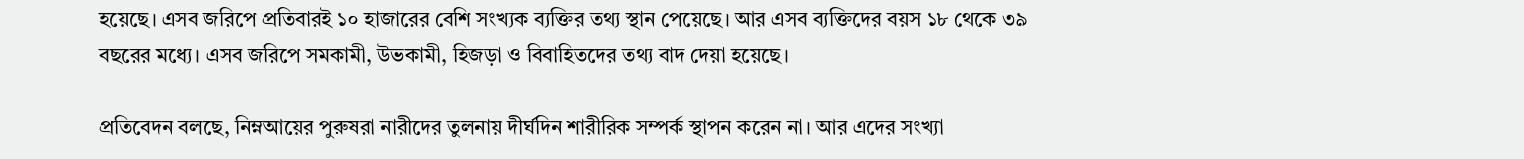হয়েছে। এসব জরিপে প্রতিবারই ১০ হাজারের বেশি সংখ্যক ব্যক্তির তথ্য স্থান পেয়েছে। আর এসব ব্যক্তিদের বয়স ১৮ থেকে ৩৯ বছরের মধ্যে। এসব জরিপে সমকামী, উভকামী, হিজড়া ও বিবাহিতদের তথ্য বাদ দেয়া হয়েছে।

প্রতিবেদন বলছে, নিম্নআয়ের পুরুষরা নারীদের তুলনায় দীর্ঘদিন শারীরিক সম্পর্ক স্থাপন করেন না। আর এদের সংখ্যা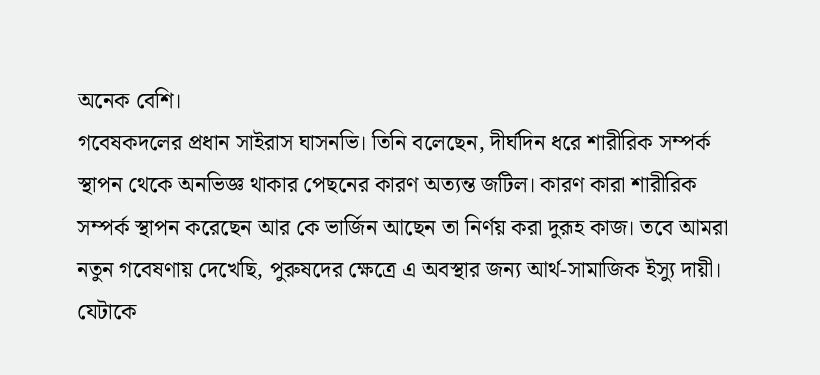অনেক বেশি।
গবেষকদলের প্রধান সাইরাস ঘাসনভি। তিনি বলেছেন, দীর্ঘদিন ধরে শারীরিক সম্পর্ক স্থাপন থেকে অনভিজ্ঞ থাকার পেছনের কারণ অত্যন্ত জটিল। কারণ কারা শারীরিক সম্পর্ক স্থাপন করেছেন আর কে ভার্জিন আছেন তা নির্ণয় করা দুরূহ কাজ। তবে আমরা নতুন গবেষণায় দেখেছি, পুরুষদের ক্ষেত্রে এ অবস্থার জন্য আর্থ-সামাজিক ইস্যু দায়ী। যেটাকে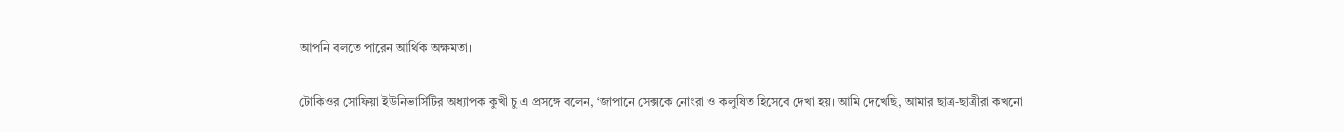আপনি বলতে পারেন আর্থিক অক্ষমতা।

টোকিওর সোফিয়া ইউনিভার্সিটির অধ্যাপক কুখী চু এ প্রসঙ্গে বলেন, ‘জাপানে সেক্সকে নোংরা ও কলুষিত হিসেবে দেখা হয়। আমি দেখেছি, আমার ছাত্র-ছাত্রীরা কখনো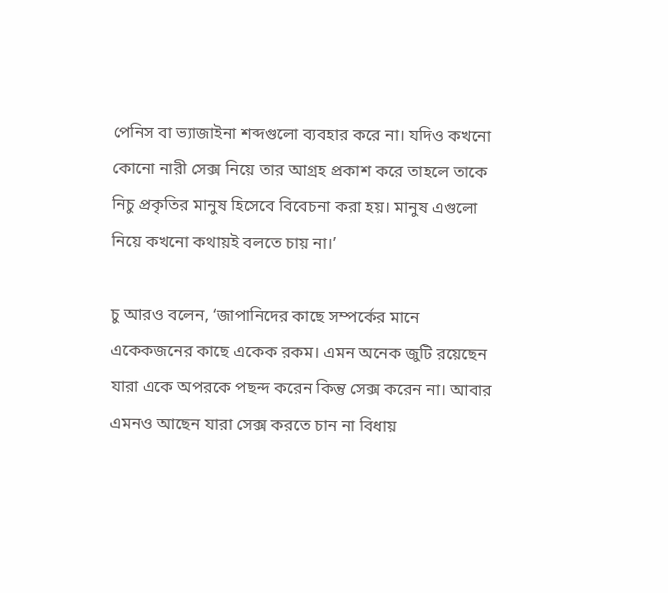পেনিস বা ভ্যাজাইনা শব্দগুলো ব্যবহার করে না। যদিও কখনো কোনো নারী সেক্স নিয়ে তার আগ্রহ প্রকাশ করে তাহলে তাকে নিচু প্রকৃতির মানুষ হিসেবে বিবেচনা করা হয়। মানুষ এগুলো নিয়ে কখনো কথায়ই বলতে চায় না।’

চু আরও বলেন, ‘জাপানিদের কাছে সম্পর্কের মানে একেকজনের কাছে একেক রকম। এমন অনেক জুটি রয়েছেন যারা একে অপরকে পছন্দ করেন কিন্তু সেক্স করেন না। আবার এমনও আছেন যারা সেক্স করতে চান না বিধায়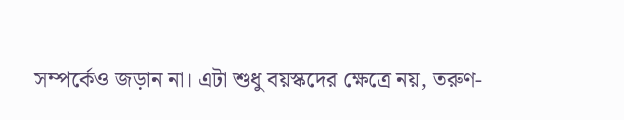সম্পর্কেও জড়ান না। এটা শুধু বয়স্কদের ক্ষেত্রে নয়, তরুণ-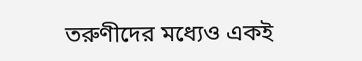তরুণীদের মধ্যেও একই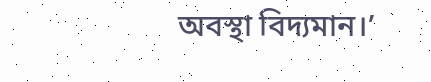অবস্থা বিদ্যমান।’